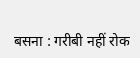बसना : गरीबी नहीं रोक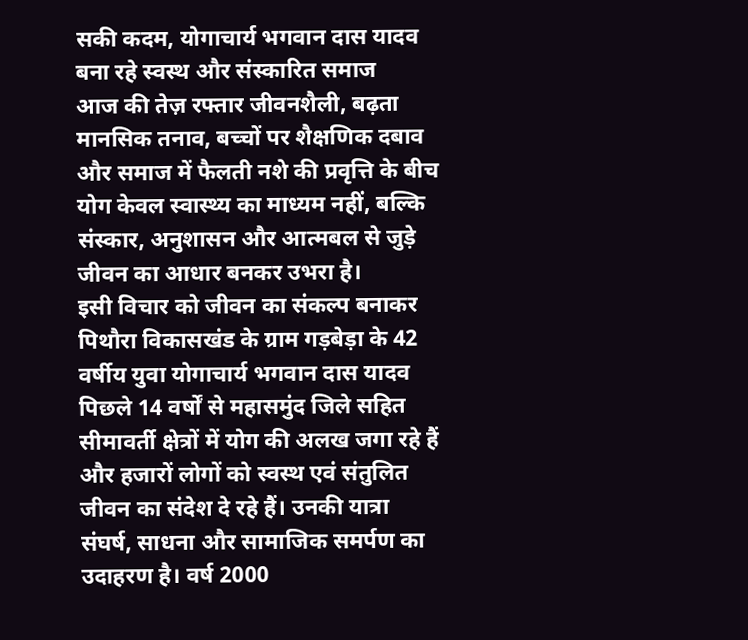सकी कदम, योगाचार्य भगवान दास यादव बना रहे स्वस्थ और संस्कारित समाज
आज की तेज़ रफ्तार जीवनशैली, बढ़ता मानसिक तनाव, बच्चों पर शैक्षणिक दबाव और समाज में फैलती नशे की प्रवृत्ति के बीच योग केवल स्वास्थ्य का माध्यम नहीं, बल्कि संस्कार, अनुशासन और आत्मबल से जुड़े जीवन का आधार बनकर उभरा है।
इसी विचार को जीवन का संकल्प बनाकर पिथौरा विकासखंड के ग्राम गड़बेड़ा के 42 वर्षीय युवा योगाचार्य भगवान दास यादव पिछले 14 वर्षों से महासमुंद जिले सहित सीमावर्ती क्षेत्रों में योग की अलख जगा रहे हैं और हजारों लोगों को स्वस्थ एवं संतुलित जीवन का संदेश दे रहे हैं। उनकी यात्रा संघर्ष, साधना और सामाजिक समर्पण का उदाहरण है। वर्ष 2000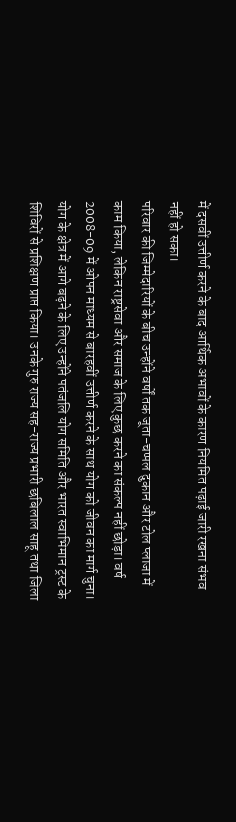में दसवीं उत्तीर्ण करने के बाद आर्थिक अभावों के कारण नियमित पढ़ाई जारी रखना संभव नहीं हो सका।
परिवार की जिम्मेदारियों के बीच उन्होंने वर्षों तक जूता-चप्पल दुकान और टोल प्लाजा में काम किया, लेकिन राष्ट्रसेवा और समाज के लिए कुछ करने का संकल्प नहीं छोड़ा। वर्ष 2008-09 में ओपन माध्यम से बारहवीं उत्तीर्ण करने के साथ योग को जीवन का मार्ग चुना। योग के क्षेत्र में आगे बढ़ने के लिए उन्होंने पतंजलि योग समिति और भारत स्वाभिमान ट्रस्ट के शिविरों से प्रशिक्षण प्राप्त किया। उनके गुरु राज्य सह-राज्य प्रभारी छबिलाल साहू तथा जिला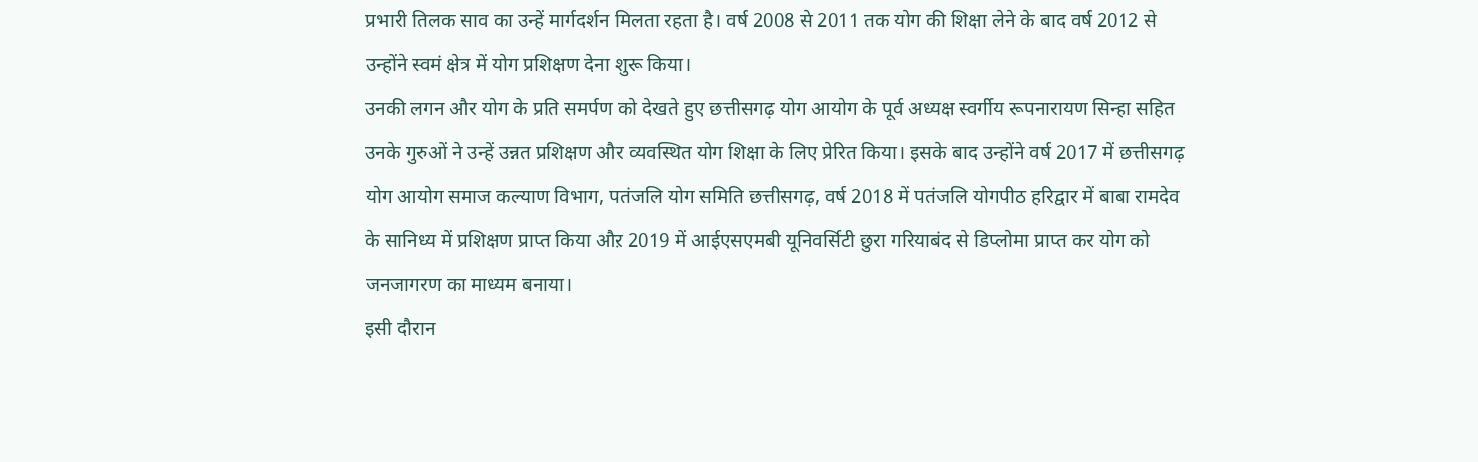प्रभारी तिलक साव का उन्हें मार्गदर्शन मिलता रहता है। वर्ष 2008 से 2011 तक योग की शिक्षा लेने के बाद वर्ष 2012 से उन्होंने स्वमं क्षेत्र में योग प्रशिक्षण देना शुरू किया।
उनकी लगन और योग के प्रति समर्पण को देखते हुए छत्तीसगढ़ योग आयोग के पूर्व अध्यक्ष स्वर्गीय रूपनारायण सिन्हा सहित उनके गुरुओं ने उन्हें उन्नत प्रशिक्षण और व्यवस्थित योग शिक्षा के लिए प्रेरित किया। इसके बाद उन्होंने वर्ष 2017 में छत्तीसगढ़ योग आयोग समाज कल्याण विभाग, पतंजलि योग समिति छत्तीसगढ़, वर्ष 2018 में पतंजलि योगपीठ हरिद्वार में बाबा रामदेव के सानिध्य में प्रशिक्षण प्राप्त किया औऱ 2019 में आईएसएमबी यूनिवर्सिटी छुरा गरियाबंद से डिप्लोमा प्राप्त कर योग को जनजागरण का माध्यम बनाया।
इसी दौरान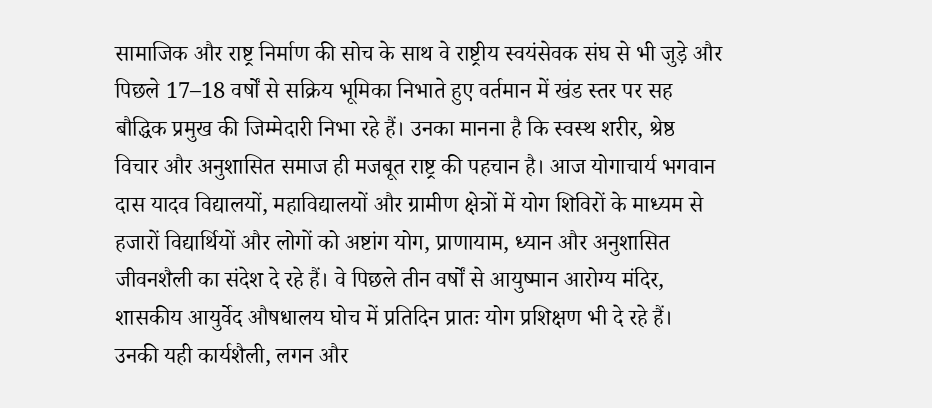सामाजिक और राष्ट्र निर्माण की सोच के साथ वे राष्ट्रीय स्वयंसेवक संघ से भी जुड़े और पिछले 17–18 वर्षों से सक्रिय भूमिका निभाते हुए वर्तमान में खंड स्तर पर सह बौद्धिक प्रमुख की जिम्मेदारी निभा रहे हैं। उनका मानना है कि स्वस्थ शरीर, श्रेष्ठ विचार और अनुशासित समाज ही मजबूत राष्ट्र की पहचान है। आज योगाचार्य भगवान दास यादव विद्यालयों, महाविद्यालयों और ग्रामीण क्षेत्रों में योग शिविरों के माध्यम से हजारों विद्यार्थियों और लोगों को अष्टांग योग, प्राणायाम, ध्यान और अनुशासित जीवनशैली का संदेश दे रहे हैं। वे पिछले तीन वर्षों से आयुष्मान आरोग्य मंदिर, शासकीय आयुर्वेद औषधालय घोच में प्रतिदिन प्रातः योग प्रशिक्षण भी दे रहे हैं।
उनकी यही कार्यशैली, लगन और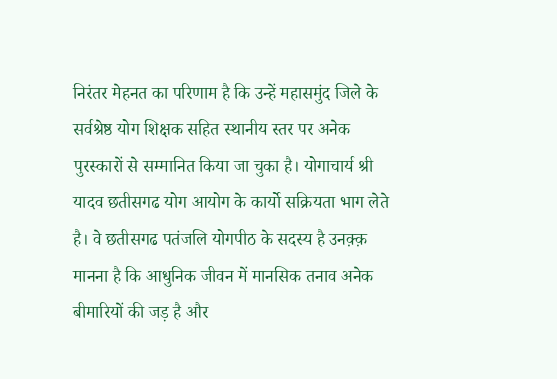निरंतर मेहनत का परिणाम है कि उन्हें महासमुंद जिले के सर्वश्रेष्ठ योग शिक्षक सहित स्थानीय स्तर पर अनेक पुरस्कारों से सम्मानित किया जा चुका है। योगाचार्य श्री यादव छतीसगढ योग आयोग के कार्यो सक्रियता भाग लेते है। वे छतीसगढ पतंजलि योगपीठ के सदस्य है उनक़्क़ मानना है कि आधुनिक जीवन में मानसिक तनाव अनेक बीमारियों की जड़ है और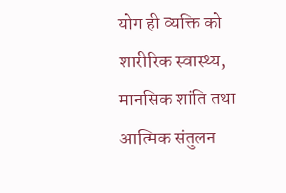योग ही व्यक्ति को शारीरिक स्वास्थ्य, मानसिक शांति तथा आत्मिक संतुलन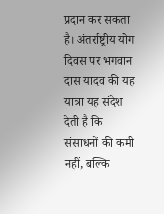प्रदान कर सकता है। अंतर्राष्ट्रीय योग दिवस पर भगवान दास यादव की यह यात्रा यह संदेश देती है कि संसाधनों की कमी नहीं, बल्कि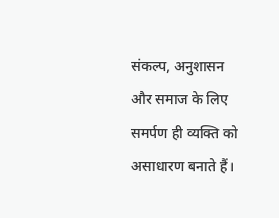संकल्प, अनुशासन और समाज के लिए समर्पण ही व्यक्ति को असाधारण बनाते हैं।